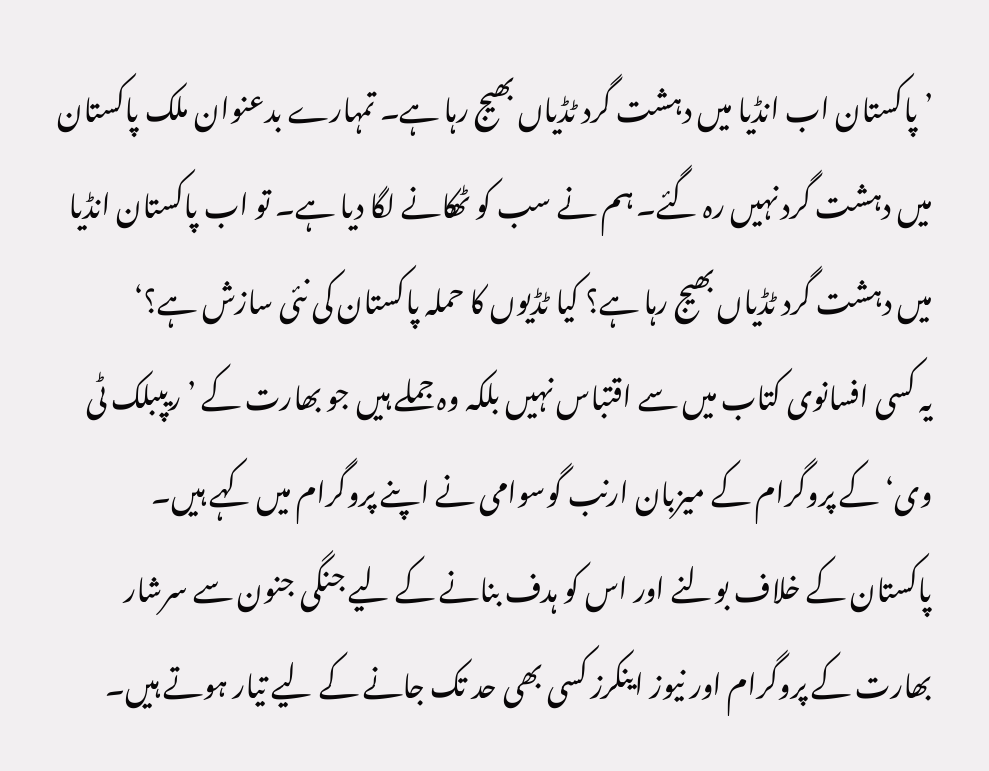’پاکستان اب انڈیا میں دہشت گرد ٹڈیاں بھیج رہا ہے۔ تمہارے بدعنوان ملک پاکستان میں دہشت گرد نہیں رہ گئے۔ ہم نے سب کو ٹھکانے لگا دیا ہے۔ تو اب پاکستان انڈیا میں دہشت گرد ٹڈیاں بھیج رہا ہے؟ کیا ٹڈیوں کا حملہ پاکستان کی نئی سازش ہے؟‘
یہ کسی افسانوی کتاب میں سے اقتباس نہیں بلکہ وہ جملے ہیں جو بھارت کے ’ریپبلک ٹی وی‘ کے پروگرام کے میزبان ارنب گوسوامی نے اپنے پروگرام میں کہے ہیں۔
پاکستان کے خلاف بولنے اور اس کو ہدف بنانے کے لیے جنگی جنون سے سرشار بھارت کے پروگرام اور نیوز اینکرز کسی بھی حد تک جانے کے لیے تیار ہوتے ہیں۔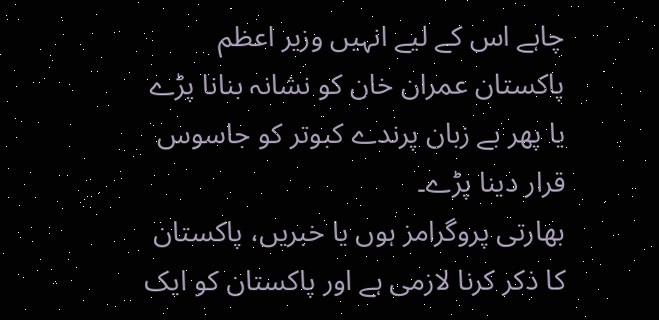چاہے اس کے لیے انہیں وزیر اعظم پاکستان عمران خان کو نشانہ بنانا پڑے یا پھر بے زبان پرندے کبوتر کو جاسوس قرار دینا پڑے۔
بھارتی پروگرامز ہوں یا خبریں، پاکستان کا ذکر کرنا لازمی ہے اور پاکستان کو ایک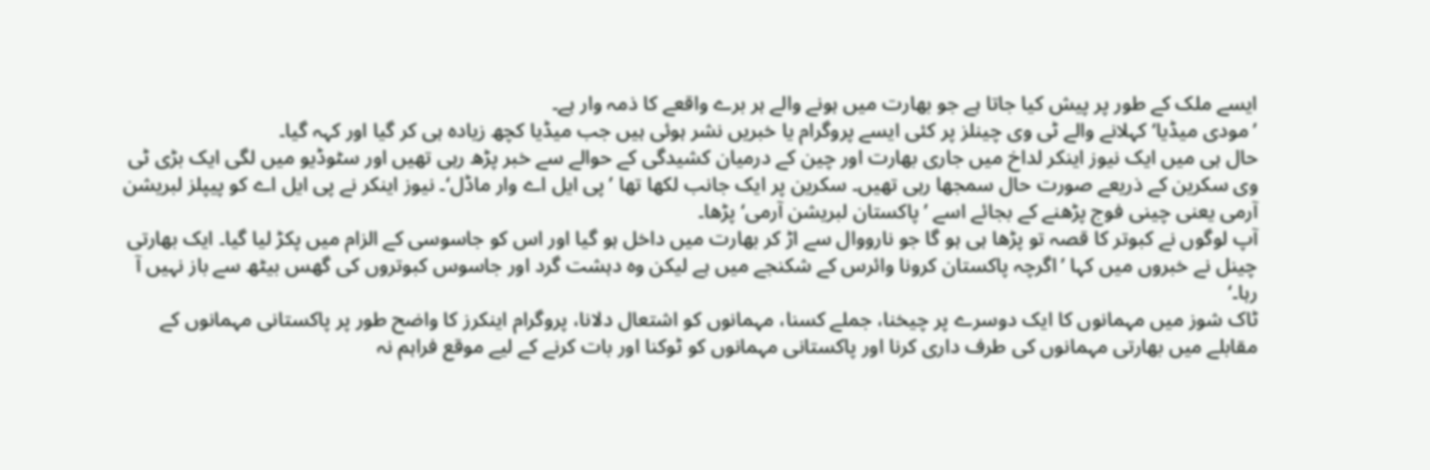ایسے ملک کے طور پر پیش کیا جاتا ہے جو بھارت میں ہونے والے ہر برے واقعے کا ذمہ وار ہے۔
’مودی میڈیا‘ کہلانے والے ٹی وی چینلز پر کئی ایسے پروگرام یا خبریں نشر ہوئی ہیں جب میڈیا کچھ زیادہ ہی کر گیا اور کہہ گیا۔
حال ہی میں ایک نیوز اینکر لداخ میں جاری بھارت اور چین کے درمیان کشیدگی کے حوالے سے خبر پڑھ رہی تھیں اور سٹوڈیو میں لگی ایک بڑی ٹی وی سکرین کے ذریعے صورت حال سمجھا رہی تھیں۔ سکرین پر ایک جانب لکھا تھا ’پی ایل اے وار ماڈل‘۔ نیوز اینکر نے پی ایل اے کو پیپلز لبریشن آرمی یعنی چینی فوج پڑھنے کے بجائے اسے ’پاکستان لبریشن آرمی‘ پڑھا۔
آپ لوگوں نے کبوتر کا قصہ تو پڑھا ہی ہو گا جو نارووال سے اڑ کر بھارت میں داخل ہو گیا اور اس کو جاسوسی کے الزام میں پکڑ لیا گیا۔ ایک بھارتی چینل نے خبروں میں کہا ’اگرچہ پاکستان کرونا وائرس کے شکنجے میں ہے لیکن وہ دہشت گرد اور جاسوس کبوتروں کی گھس بیٹھ سے باز نہیں آ رہا۔‘
ٹاک شوز میں مہمانوں کا ایک دوسرے پر چیخنا، جملے کسنا، مہمانوں کو اشتعال دلانا، پروگرام اینکرز کا واضح طور پر پاکستانی مہمانوں کے مقابلے میں بھارتی مہمانوں کی طرف داری کرنا اور پاکستانی مہمانوں کو ٹوکنا اور بات کرنے کے لیے موقع فراہم نہ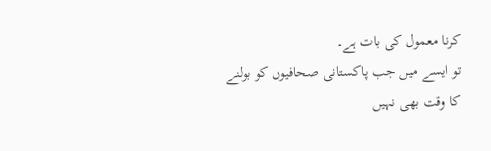کرنا معمول کی بات ہے۔
تو ایسے میں جب پاکستانی صحافیوں کو بولنے کا وقت بھی نہیں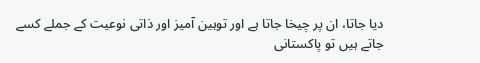دیا جاتا، ان پر چیخا جاتا ہے اور توہین آمیز اور ذاتی نوعیت کے جملے کسے جاتے ہیں تو پاکستانی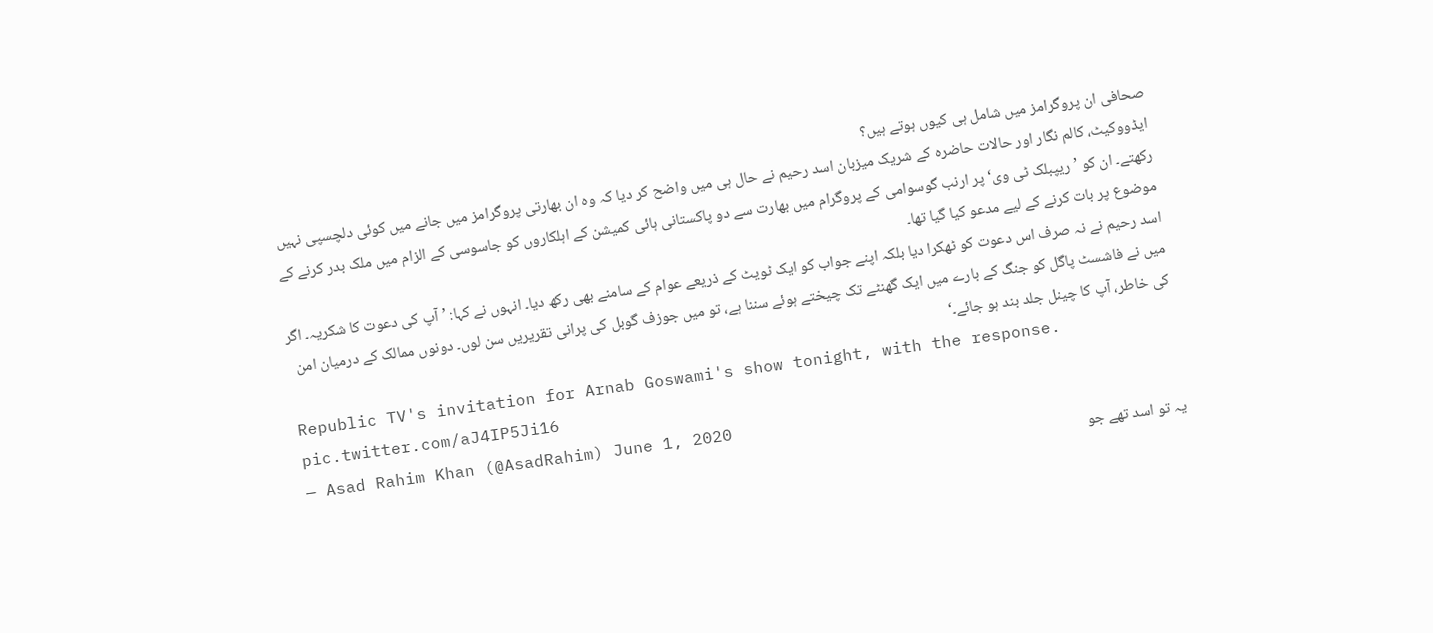صحافی ان پروگرامز میں شامل ہی کیوں ہوتے ہیں؟
ایڈووکیٹ، کالم نگار اور حالات حاضرہ کے شریک میزبان اسد رحیم نے حال ہی میں واضح کر دیا کہ وہ ان بھارتی پروگرامز میں جانے میں کوئی دلچسپی نہیں رکھتے۔ ان کو ’ریپبلک ٹی وی‘ پر ارنب گوسوامی کے پروگرام میں بھارت سے دو پاکستانی ہائی کمیشن کے اہلکاروں کو جاسوسی کے الزام میں ملک بدر کرنے کے موضوع پر بات کرنے کے لیے مدعو کیا گیا تھا۔
اسد رحیم نے نہ صرف اس دعوت کو ٹھکرا دیا بلکہ اپنے جواب کو ایک ٹویٹ کے ذریعے عوام کے سامنے بھی رکھ دیا۔ انہوں نے کہا: ’آپ کی دعوت کا شکریہ۔ اگر میں نے فاشسٹ پاگل کو جنگ کے بارے میں ایک گھنٹے تک چیختے ہوئے سننا ہے، تو میں جوزف گوبل کی پرانی تقریریں سن لوں۔ دونوں ممالک کے درمیان امن کی خاطر، آپ کا چینل جلد بند ہو جائے۔‘
Republic TV's invitation for Arnab Goswami's show tonight, with the response. pic.twitter.com/aJ4IP5Ji16
— Asad Rahim Khan (@AsadRahim) June 1, 2020
یہ تو اسد تھے جو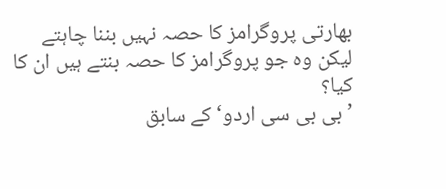بھارتی پروگرامز کا حصہ نہیں بننا چاہتے لیکن وہ جو پروگرامز کا حصہ بنتے ہیں ان کا کیا؟
’بی بی سی اردو‘ کے سابق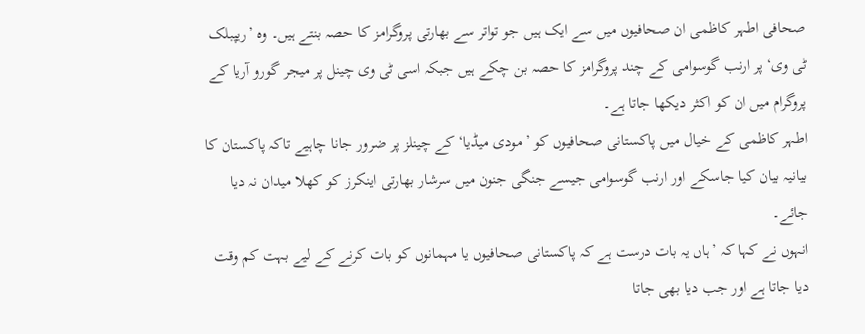صحافی اطہر کاظمی ان صحافیوں میں سے ایک ہیں جو تواتر سے بھارتی پروگرامز کا حصہ بنتے ہیں۔ وہ ’ریپبلک ٹی وی‘ پر ارنب گوسوامی کے چند پروگرامز کا حصہ بن چکے ہیں جبکہ اسی ٹی وی چینل پر میجر گورو آریا کے پروگرام میں ان کو اکثر دیکھا جاتا ہے۔
اطہر کاظمی کے خیال میں پاکستانی صحافیوں کو ’مودی میڈیا‘ کے چینلز پر ضرور جانا چاہیے تاکہ پاکستان کا بیانیہ بیان کیا جاسکے اور ارنب گوسوامی جیسے جنگی جنون میں سرشار بھارتی اینکرز کو کھلا میدان نہ دیا جائے۔
انہوں نے کہا کہ ’ہاں یہ بات درست ہے کہ پاکستانی صحافیوں یا مہمانوں کو بات کرنے کے لیے بہت کم وقت دیا جاتا ہے اور جب دیا بھی جاتا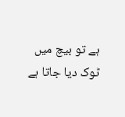ہے تو بیچ میں ٹوک دیا جاتا ہے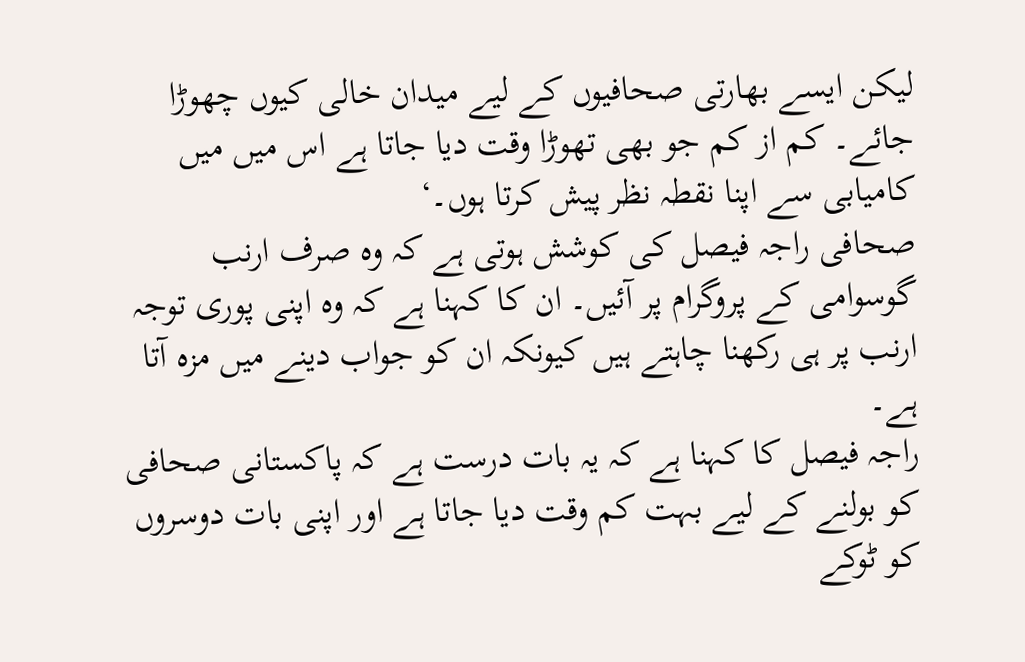لیکن ایسے بھارتی صحافیوں کے لیے میدان خالی کیوں چھوڑا جائے۔ کم از کم جو بھی تھوڑا وقت دیا جاتا ہے اس میں میں کامیابی سے اپنا نقطہ نظر پیش کرتا ہوں۔‘
صحافی راجہ فیصل کی کوشش ہوتی ہے کہ وہ صرف ارنب گوسوامی کے پروگرام پر آئیں۔ ان کا کہنا ہے کہ وہ اپنی پوری توجہ ارنب پر ہی رکھنا چاہتے ہیں کیونکہ ان کو جواب دینے میں مزہ آتا ہے۔
راجہ فیصل کا کہنا ہے کہ یہ بات درست ہے کہ پاکستانی صحافی کو بولنے کے لیے بہت کم وقت دیا جاتا ہے اور اپنی بات دوسروں کو ٹوکے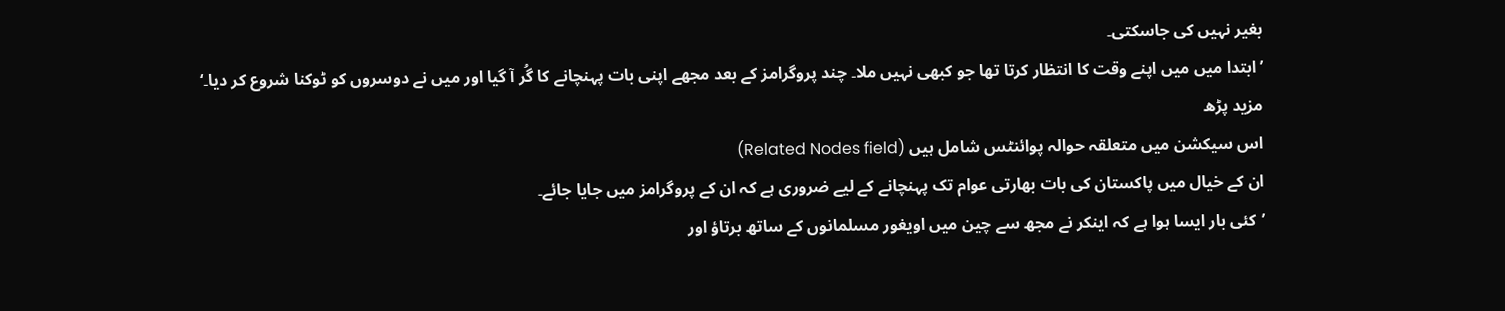بغیر نہیں کی جاسکتی۔
’ابتدا میں میں اپنے وقت کا انتظار کرتا تھا جو کبھی نہیں ملا۔ چند پروگرامز کے بعد مجھے اپنی بات پہنچانے کا گُر آ گیا اور میں نے دوسروں کو ٹوکنا شروع کر دیا۔‘
مزید پڑھ
اس سیکشن میں متعلقہ حوالہ پوائنٹس شامل ہیں (Related Nodes field)
ان کے خیال میں پاکستان کی بات بھارتی عوام تک پہنچانے کے لیے ضروری ہے کہ ان کے پروگرامز میں جایا جائے۔
’کئی بار ایسا ہوا ہے کہ اینکر نے مجھ سے چین میں اویغور مسلمانوں کے ساتھ برتاؤ اور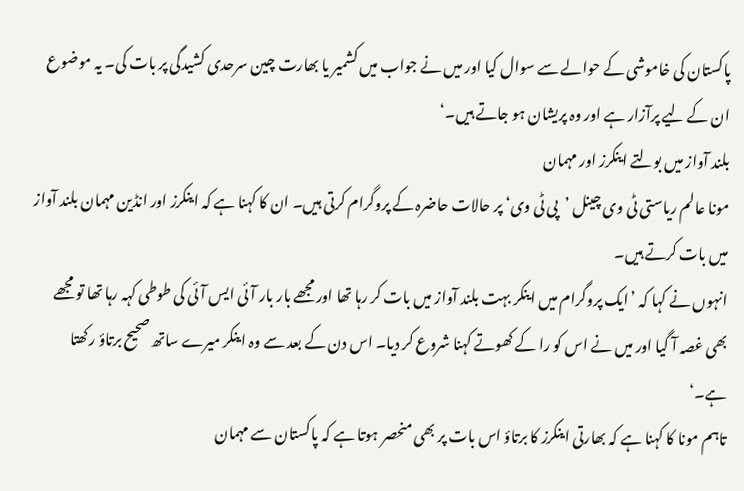پاکستان کی خاموشی کے حوالے سے سوال کیا اور میں نے جواب میں کشمیر یا بھارت چین سرحدی کشیدگی پر بات کی۔ یہ موضوع ان کے لیے پرآزار ہے اور وہ پریشان ہو جاتے ہیں۔‘
بلند آواز میں بولتے اینکرز اور مہمان
مونا عالم ریاستی ٹی وی چینل ’پی ٹی وی‘ پر حالات حاضرہ کے پروگرام کرتی ہیں۔ ان کا کہنا ہے کہ اینکرز اور انڈین مہمان بلند آواز میں بات کرتے ہیں۔
انہوں نے کہا کہ ’ایک پروگرام میں اینکر بہت بلند آواز میں بات کر رہا تھا اور مجھے بار بار آئی ایس آئی کی طوطی کہہ رہا تھا تو مجھے بھی غصہ آ گیا اور میں نے اس کو را کے کھوتے کہنا شروع کر دیا۔ اس دن کے بعد سے وہ اینکر میرے ساتھ صحیح برتاؤ رکھتا ہے۔‘
تاہم مونا کا کہنا ہے کہ بھارتی اینکرز کا برتاؤ اس بات پر بھی منحصر ہوتا ہے کہ پاکستان سے مہمان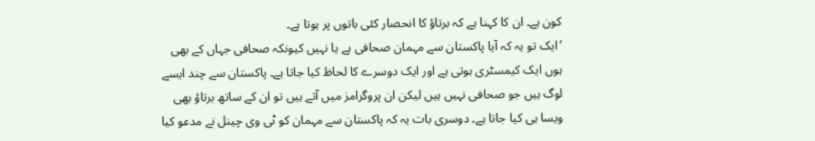کون ہے۔ ان کا کہنا ہے کہ برتاؤ کا انحصار کئی باتوں پر ہوتا ہے۔
’ایک تو یہ کہ آیا پاکستان سے مہمان صحافی ہے یا نہیں کیونکہ صحافی جہاں کے بھی ہوں ایک کیمسٹری ہوتی ہے اور ایک دوسرے کا لحاظ کیا جاتا ہے۔ پاکستان سے چند ایسے لوگ ہیں جو صحافی نہیں ہیں لیکن ان پروگرامز میں آتے ہیں تو ان کے ساتھ برتاؤ بھی ویسا ہی کیا جاتا ہے۔ دوسری بات یہ کہ پاکستان سے مہمان کو ٹی وی چینل نے مدعو کیا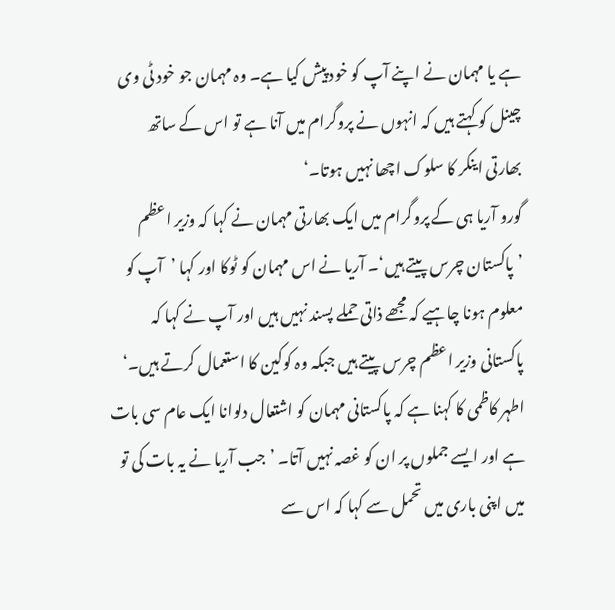ہے یا مہمان نے اپنے آپ کو خود پیش کیا ہے۔ وہ مہمان جو خود ٹی وی چینل کو کہتے ہیں کہ انہوں نے پروگرام میں آنا ہے تو اس کے ساتھ بھارتی اینکر کا سلوک اچھا نہیں ہوتا۔‘
گورو آریا ہی کے پروگرام میں ایک بھارتی مہمان نے کہا کہ وزیر اعظم ’پاکستان چرس پیتے ہیں‘۔ آریا نے اس مہمان کو ٹوکا اور کہا ’آپ کو معلوم ہونا چاہیے کہ مجھے ذاتی حملے پسند نہیں ہیں اور آپ نے کہا کہ پاکستانی وزیر اعظم چرس پیتے ہیں جبکہ وہ کوکین کا استعمال کرتے ہیں۔‘
اطہر کاظمی کا کہنا ہے کہ پاکستانی مہمان کو اشتعال دلوانا ایک عام سی بات ہے اور ایسے جملوں پر ان کو غصہ نہیں آتا۔ ’جب آریا نے یہ بات کی تو میں اپنی باری میں تحمل سے کہا کہ اس سے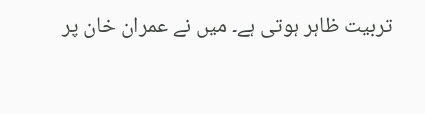تربیت ظاہر ہوتی ہے۔ میں نے عمران خان پر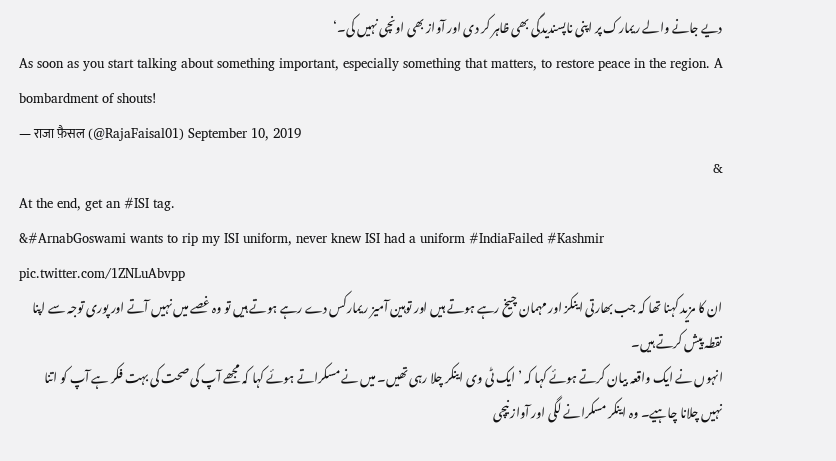دیے جانے والے ریمارک پر اپنی ناپسندیدگی بھی ظاہر کر دی اور آواز بھی اونچی نہیں کی۔‘
As soon as you start talking about something important, especially something that matters, to restore peace in the region. A bombardment of shouts!
— राजा फ़ैसल (@RajaFaisal01) September 10, 2019
&
At the end, get an #ISI tag.
&#ArnabGoswami wants to rip my ISI uniform, never knew ISI had a uniform #IndiaFailed #Kashmir pic.twitter.com/1ZNLuAbvpp
ان کا مزید کہنا تھا کہ جب بھارتی اینکز اور مہمان چیخ رہے ہوتے ہیں اور توہین آمیز ریمارکس دے رہے ہوتے ہیں تو وہ غصے میں نہیں آتے اور پوری توجہ سے اپنا نقطہ پیش کرتے ہیں۔
انہوں نے ایک واقعہ بیان کرتے ہوئے کہا کہ ’ایک ٹی وی اینکر چلا رہی تھیں۔ میں نے مسکراتے ہوئے کہا کہ مجھے آپ کی صحت کی بہت فکر ہے آپ کو اتنا نہیں چلانا چاہیے۔ وہ اینکر مسکرانے لگی اور آواز نیچی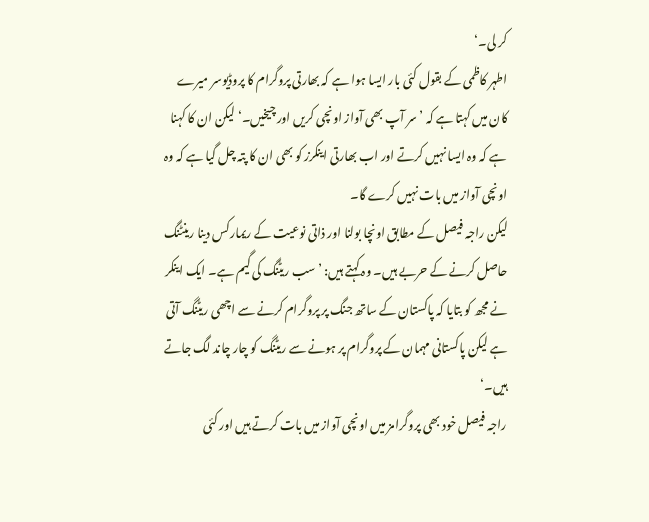کر لی۔‘
اطہر کاظمی کے بقول کئی بار ایسا ہوا ہے کہ بھارتی پروگرام کا پروڈیوسر میرے کان میں کہتا ہے کہ ’سر آپ بھی آواز اونچی کریں اور چیخیں۔‘ لیکن ان کا کہنا ہے کہ وہ ایسا نہیں کرتے اور اب بھارتی اینکرز کو بھی ان کا پتہ چل گیا ہے کہ وہ اونچی آواز میں بات نہیں کرے گا۔
لیکن راجہ فیصل کے مطابق اونچا بولنا اور ذاتی نوعیت کے ریمارکس دینا رینٹنگ حاصل کرنے کے حربے ہیں۔ وہ کہتے ہیں: ’سب ریٹنگ کی گیم ہے۔ ایک اینکر نے مجھ کو بتایا کہ پاکستان کے ساتھ جنگ پر پروگرام کرنے سے اچھی ریٹنگ آتی ہے لیکن پاکستانی مہمان کے پروگرام پر ہونے سے ریٹنگ کو چار چاند لگ جاتے ہیں۔‘
راجہ فیصل خود بھی پروگرامز میں اونچی آواز میں بات کرتے ہیں اور کئی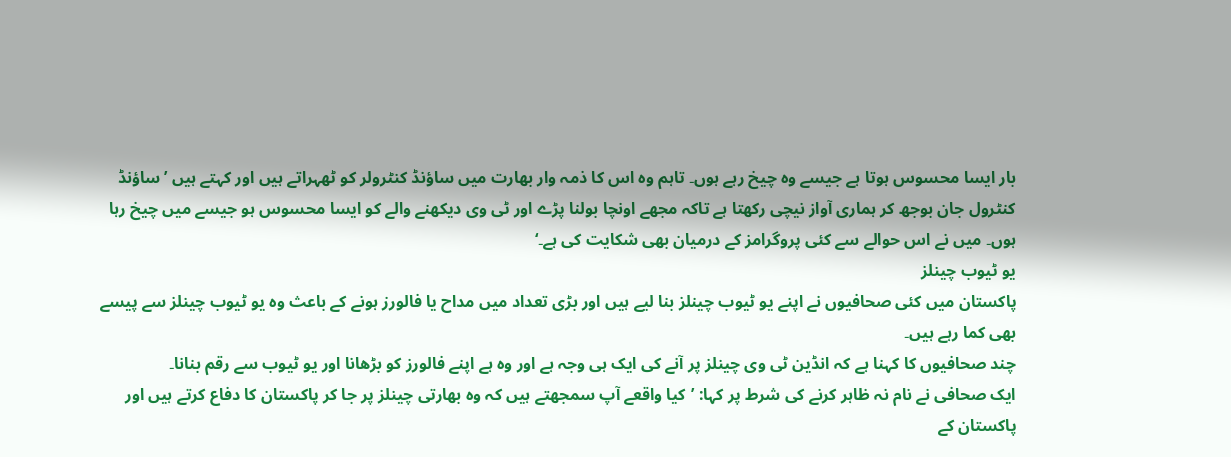بار ایسا محسوس ہوتا ہے جیسے وہ چیخ رہے ہوں۔ تاہم وہ اس کا ذمہ وار بھارت میں ساؤنڈ کنٹرولر کو ٹھہراتے ہیں اور کہتے ہیں ’ساؤنڈ کنٹرول جان بوجھ کر ہماری آواز نیچی رکھتا ہے تاکہ مجھے اونچا بولنا پڑے اور ٹی وی دیکھنے والے کو ایسا محسوس ہو جیسے میں چیخ رہا ہوں۔ میں نے اس حوالے سے کئی پروگرامز کے درمیان بھی شکایت کی ہے۔‘
یو ٹیوب چینلز
پاکستان میں کئی صحافیوں نے اپنے یو ٹیوب چینلز بنا لیے ہیں اور بڑی تعداد میں مداح یا فالورز ہونے کے باعث وہ یو ٹیوب چینلز سے پیسے بھی کما رہے ہیں۔
چند صحافیوں کا کہنا ہے کہ انڈین ٹی وی چینلز پر آنے کی ایک ہی وجہ ہے اور وہ ہے اپنے فالورز کو بڑھانا اور یو ٹیوب سے رقم بنانا۔
ایک صحافی نے نام نہ ظاہر کرنے کی شرط پر کہا: ’کیا واقعے آپ سمجھتے ہیں کہ وہ بھارتی چینلز پر جا کر پاکستان کا دفاع کرتے ہیں اور پاکستان کے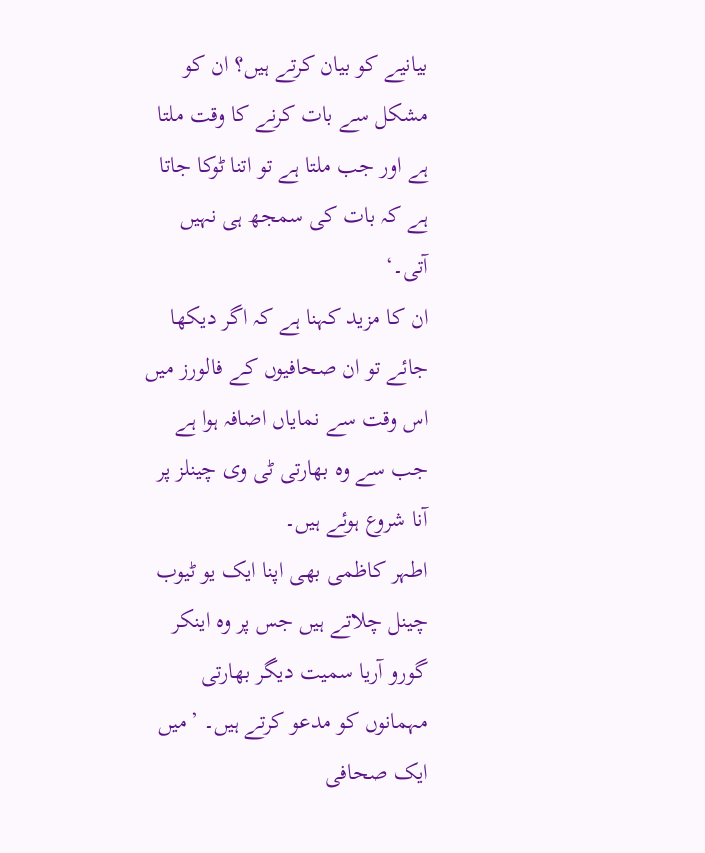بیانیے کو بیان کرتے ہیں؟ ان کو مشکل سے بات کرنے کا وقت ملتا ہے اور جب ملتا ہے تو اتنا ٹوکا جاتا ہے کہ بات کی سمجھ ہی نہیں آتی۔‘
ان کا مزید کہنا ہے کہ اگر دیکھا جائے تو ان صحافیوں کے فالورز میں اس وقت سے نمایاں اضافہ ہوا ہے جب سے وہ بھارتی ٹی وی چینلز پر آنا شروع ہوئے ہیں۔
اطہر کاظمی بھی اپنا ایک یو ٹیوب چینل چلاتے ہیں جس پر وہ اینکر گورو آریا سمیت دیگر بھارتی مہمانوں کو مدعو کرتے ہیں۔ ’میں ایک صحافی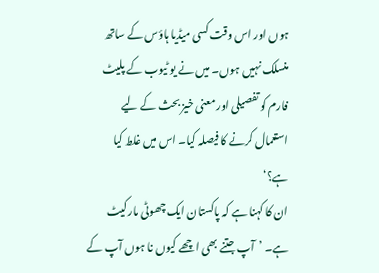ہوں اور اس وقت کسی میڈیا ہاؤس کے ساتھ منسلک نہیں ہوں۔ میں نے یو ٹیوب کے پلیٹ فارم کو تفصیلی اور معنی خیز بحث کے لیے استعمال کرنے کا فیصلہ کیا۔ اس میں غلط کیا ہے؟‘
ان کا کہنا ہے کہ پاکستان ایک چھوٹی مارکیٹ ہے۔ ’آپ جتنے بھی اچھے کیوں نا ہوں آپ کے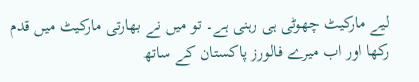لیے مارکیٹ چھوٹی ہی رہنی ہے۔ تو میں نے بھارتی مارکیٹ میں قدم رکھا اور اب میرے فالورز پاکستان کے ساتھ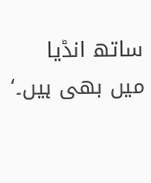ساتھ انڈیا میں بھی ہیں۔‘